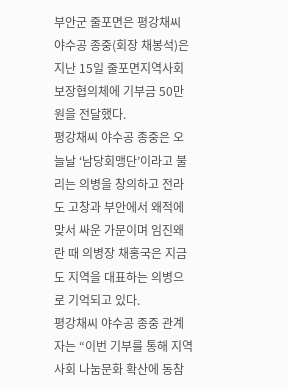부안군 줄포면은 평강채씨 야수공 종중(회장 채봉석)은 지난 15일 줄포면지역사회보장협의체에 기부금 50만원을 전달했다.
평강채씨 야수공 종중은 오늘날 ‘남당회맹단’이라고 불리는 의병을 창의하고 전라도 고창과 부안에서 왜적에 맞서 싸운 가문이며 임진왜란 때 의병장 채홍국은 지금도 지역을 대표하는 의병으로 기억되고 있다.
평강채씨 야수공 종중 관계자는 “이번 기부를 통해 지역사회 나눔문화 확산에 동참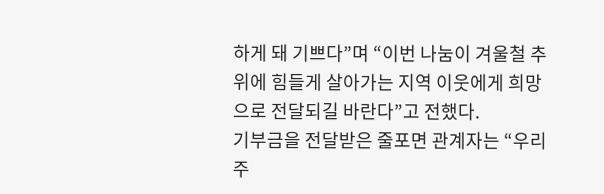하게 돼 기쁘다”며 “이번 나눔이 겨울철 추위에 힘들게 살아가는 지역 이웃에게 희망으로 전달되길 바란다”고 전했다.
기부금을 전달받은 줄포면 관계자는 “우리 주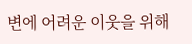변에 어려운 이웃을 위해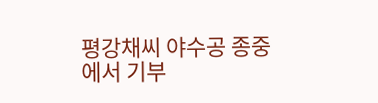평강채씨 야수공 종중에서 기부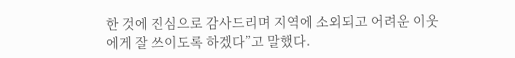한 것에 진심으로 감사드리며 지역에 소외되고 어려운 이웃에게 잘 쓰이도록 하겠다”고 말했다.